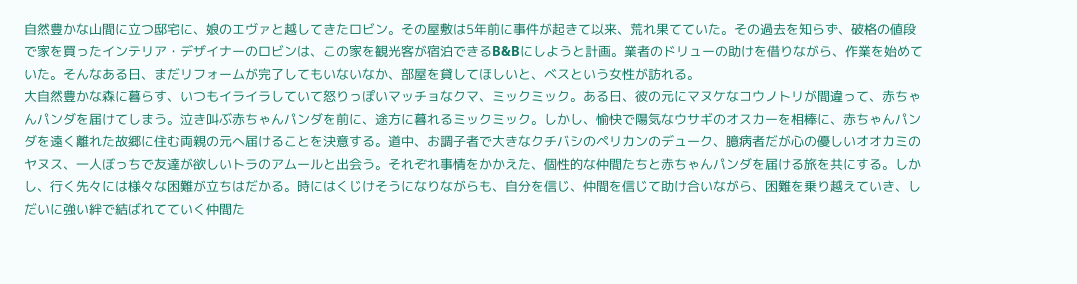自然豊かな山間に立つ邸宅に、娘のエヴァと越してきたロビン。その屋敷は5年前に事件が起きて以来、荒れ果てていた。その過去を知らず、破格の値段で家を買ったインテリア・デザイナーのロビンは、この家を観光客が宿泊できるB&Bにしようと計画。業者のドリューの助けを借りながら、作業を始めていた。そんなある日、まだリフォームが完了してもいないなか、部屋を貸してほしいと、ベスという女性が訪れる。
大自然豊かな森に暮らす、いつもイライラしていて怒りっぽいマッチョなクマ、ミックミック。ある日、彼の元にマヌケなコウノトリが間違って、赤ちゃんパンダを届けてしまう。泣き叫ぶ赤ちゃんパンダを前に、途方に暮れるミックミック。しかし、愉快で陽気なウサギのオスカーを相棒に、赤ちゃんパンダを遠く離れた故郷に住む両親の元へ届けることを決意する。道中、お調子者で大きなクチバシのペリカンのデューク、臆病者だが心の優しいオオカミのヤヌス、一人ぼっちで友達が欲しいトラのアムールと出会う。それぞれ事情をかかえた、個性的な仲間たちと赤ちゃんパンダを届ける旅を共にする。しかし、行く先々には様々な困難が立ちはだかる。時にはくじけそうになりながらも、自分を信じ、仲間を信じて助け合いながら、困難を乗り越えていき、しだいに強い絆で結ばれてていく仲間た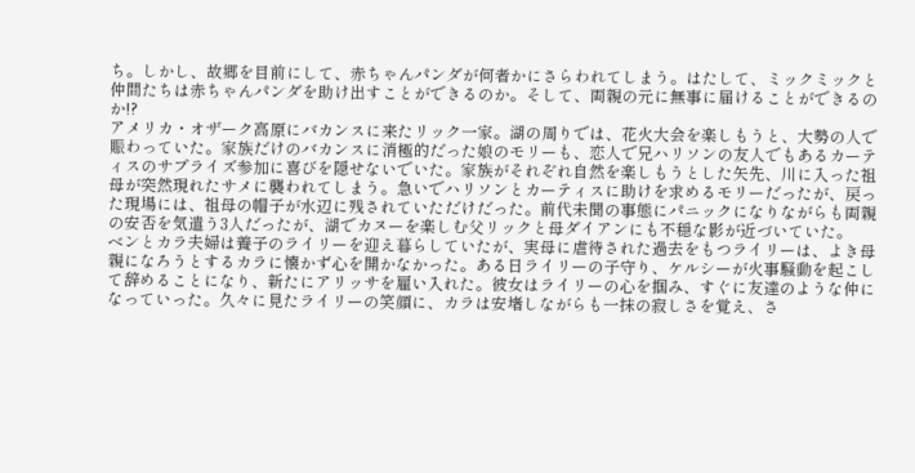ち。しかし、故郷を目前にして、赤ちゃんパンダが何者かにさらわれてしまう。はたして、ミックミックと仲間たちは赤ちゃんパンダを助け出すことができるのか。そして、両親の元に無事に届けることができるのか!?
アメリカ・オザーク高原にバカンスに来たリック一家。湖の周りでは、花火大会を楽しもうと、大勢の人で賑わっていた。家族だけのバカンスに消極的だった娘のモリーも、恋人で兄ハリソンの友人でもあるカーティスのサプライズ参加に喜びを隠せないでいた。家族がそれぞれ自然を楽しもうとした矢先、川に入った祖母が突然現れたサメに襲われてしまう。急いでハリソンとカーティスに助けを求めるモリーだったが、戻った現場には、祖母の帽子が水辺に残されていただけだった。前代未聞の事態にパニックになりながらも両親の安否を気遣う3人だったが、湖でカヌーを楽しむ父リックと母ダイアンにも不穏な影が近づいていた。
ベンとカラ夫婦は養子のライリーを迎え暮らしていたが、実母に虐待された過去をもつライリーは、よき母親になろうとするカラに懐かず心を開かなかった。ある日ライリーの子守り、ケルシーが火事騒動を起こして辞めることになり、新たにアリッサを雇い入れた。彼女はライリーの心を掴み、すぐに友達のような仲になっていった。久々に見たライリーの笑顔に、カラは安堵しながらも一抹の寂しさを覚え、さ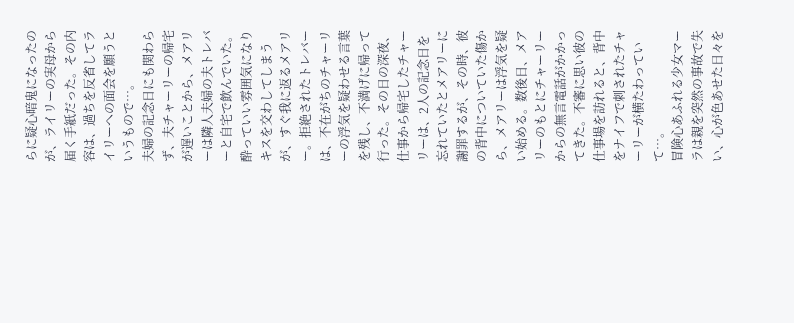らに疑心暗鬼になったのが、ライリーの実母から届く手紙だった。その内容は、過ちを反省してライリーへの面会を願うというもので…。
夫婦の記念日にも関わらず、夫チャーリーの帰宅が遅いことから、メアリーは隣人夫婦の夫トレバーと自宅で飲んでいた。酔っていい雰囲気になりキスを交わしてしまうが、すぐ我に返るメアリー。拒絶されたトレバーは、不在がちのチャーリーの浮気を疑わせる言葉を残し、不満げに帰って行った。その日の深夜、仕事から帰宅したチャーリーは、2人の記念日を忘れていたとメアリーに謝罪するが、その時、彼の背中についていた傷から、メアリーは浮気を疑い始める。数後日、メアリーのもとにチャーリーからの無言電話がかかってきた。不審に思い彼の仕事場を訪れると、背中をナイフで刺されたチャーリーが横たわっていて…。
冒険心あふれる少女マーラは親を突然の事故で失い、心が色あせた日々を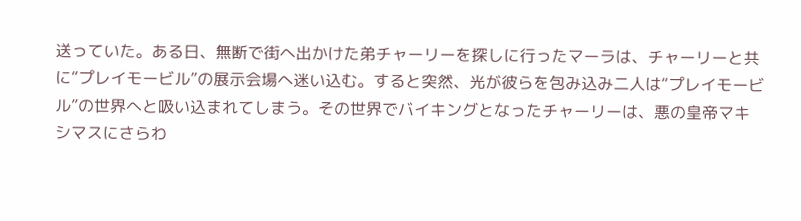送っていた。ある日、無断で街へ出かけた弟チャーリーを探しに行ったマーラは、チャーリーと共に“プレイモービル”の展示会場へ迷い込む。すると突然、光が彼らを包み込み二人は“プレイモービル”の世界へと吸い込まれてしまう。その世界でバイキングとなったチャーリーは、悪の皇帝マキシマスにさらわ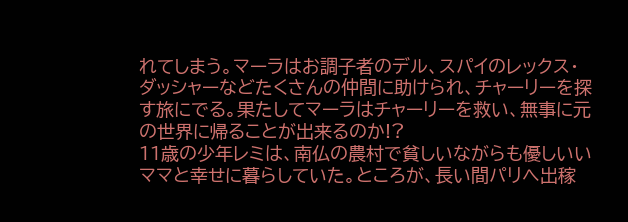れてしまう。マーラはお調子者のデル、スパイのレックス・ダッシャーなどたくさんの仲間に助けられ、チャーリーを探す旅にでる。果たしてマーラはチャーリーを救い、無事に元の世界に帰ることが出来るのか!?
11歳の少年レミは、南仏の農村で貧しいながらも優しいいママと幸せに暮らしていた。ところが、長い間パリへ出稼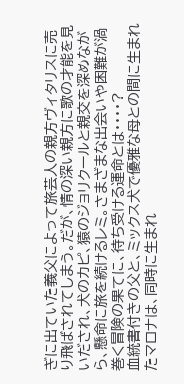ぎに出ていた義父によって旅芸人の親方ヴィタリスに売り飛ばされてしまう。だが、情の深い親方に歌の才能を見いだされ、犬のカピ、猿のジョリクールと親交を深めながら、懸命に旅を続けるレミ。さまざまな出会いや困難が渦巻く冒険の果てに、待ち受ける運命とは・・・・?
血統書付きの父と、ミックス犬で優雅な母との間に生まれたマロナは、同時に生まれ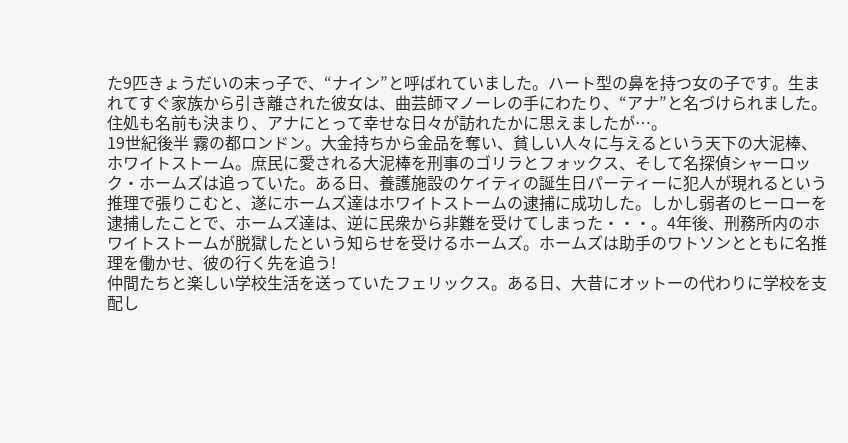た9匹きょうだいの末っ子で、“ナイン”と呼ばれていました。ハート型の鼻を持つ女の子です。生まれてすぐ家族から引き離された彼女は、曲芸師マノーレの手にわたり、“アナ”と名づけられました。住処も名前も決まり、アナにとって幸せな日々が訪れたかに思えましたが…。
19世紀後半 霧の都ロンドン。大金持ちから金品を奪い、貧しい人々に与えるという天下の大泥棒、ホワイトストーム。庶民に愛される大泥棒を刑事のゴリラとフォックス、そして名探偵シャーロック・ホームズは追っていた。ある日、養護施設のケイティの誕生日パーティーに犯人が現れるという 推理で張りこむと、遂にホームズ達はホワイトストームの逮捕に成功した。しかし弱者のヒーローを逮捕したことで、ホームズ達は、逆に民衆から非難を受けてしまった・・・。4年後、刑務所内のホワイトストームが脱獄したという知らせを受けるホームズ。ホームズは助手のワトソンとともに名推理を働かせ、彼の行く先を追う!
仲間たちと楽しい学校生活を送っていたフェリックス。ある日、大昔にオットーの代わりに学校を支配し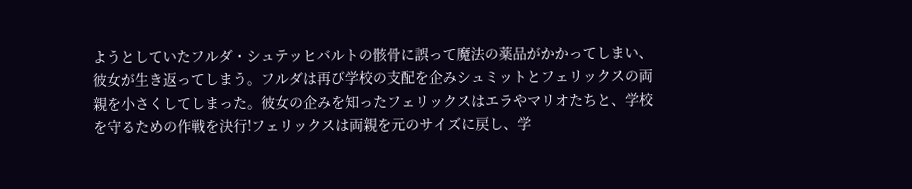ようとしていたフルダ・シュテッヒバルトの骸骨に誤って魔法の薬品がかかってしまい、彼女が生き返ってしまう。フルダは再び学校の支配を企みシュミットとフェリックスの両親を小さくしてしまった。彼女の企みを知ったフェリックスはエラやマリオたちと、学校を守るための作戦を決行!フェリックスは両親を元のサイズに戻し、学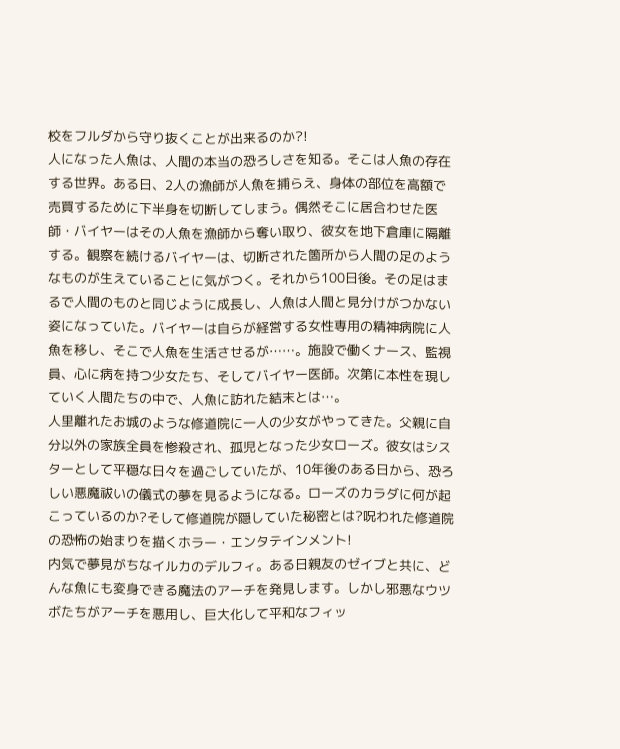校をフルダから守り抜くことが出来るのか?!
人になった人魚は、人間の本当の恐ろしさを知る。そこは人魚の存在する世界。ある日、2人の漁師が人魚を捕らえ、身体の部位を高額で売買するために下半身を切断してしまう。偶然そこに居合わせた医師・バイヤーはその人魚を漁師から奪い取り、彼女を地下倉庫に隔離する。観察を続けるバイヤーは、切断された箇所から人間の足のようなものが生えていることに気がつく。それから100日後。その足はまるで人間のものと同じように成長し、人魚は人間と見分けがつかない姿になっていた。バイヤーは自らが経営する女性専用の精神病院に人魚を移し、そこで人魚を生活させるが……。施設で働くナース、監視員、心に病を持つ少女たち、そしてバイヤー医師。次第に本性を現していく人間たちの中で、人魚に訪れた結末とは…。
人里離れたお城のような修道院に一人の少女がやってきた。父親に自分以外の家族全員を惨殺され、孤児となった少女ローズ。彼女はシスターとして平穏な日々を過ごしていたが、10年後のある日から、恐ろしい悪魔祓いの儀式の夢を見るようになる。ローズのカラダに何が起こっているのか?そして修道院が隠していた秘密とは?呪われた修道院の恐怖の始まりを描くホラー・エンタテインメント!
内気で夢見がちなイルカのデルフィ。ある日親友のゼイブと共に、どんな魚にも変身できる魔法のアーチを発見します。しかし邪悪なウツボたちがアーチを悪用し、巨大化して平和なフィッ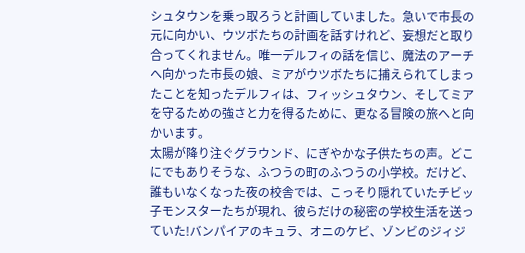シュタウンを乗っ取ろうと計画していました。急いで市長の元に向かい、ウツボたちの計画を話すけれど、妄想だと取り合ってくれません。唯一デルフィの話を信じ、魔法のアーチへ向かった市長の娘、ミアがウツボたちに捕えられてしまったことを知ったデルフィは、フィッシュタウン、そしてミアを守るための強さと力を得るために、更なる冒険の旅へと向かいます。
太陽が降り注ぐグラウンド、にぎやかな子供たちの声。どこにでもありそうな、ふつうの町のふつうの小学校。だけど、誰もいなくなった夜の校舎では、こっそり隠れていたチビッ子モンスターたちが現れ、彼らだけの秘密の学校生活を送っていた!バンパイアのキュラ、オニのケビ、ゾンビのジィジ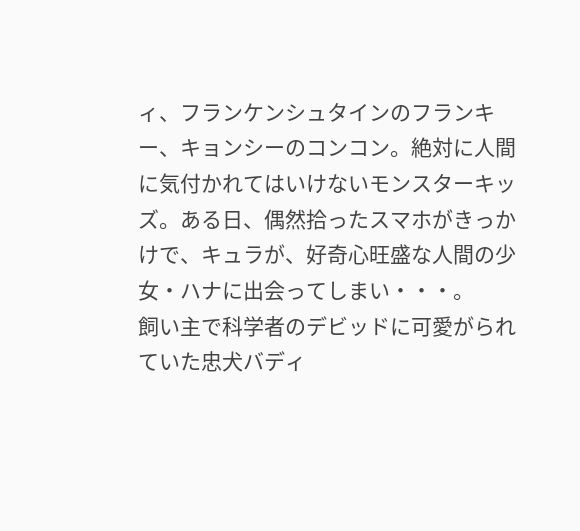ィ、フランケンシュタインのフランキー、キョンシーのコンコン。絶対に人間に気付かれてはいけないモンスターキッズ。ある日、偶然拾ったスマホがきっかけで、キュラが、好奇心旺盛な人間の少女・ハナに出会ってしまい・・・。
飼い主で科学者のデビッドに可愛がられていた忠犬バディ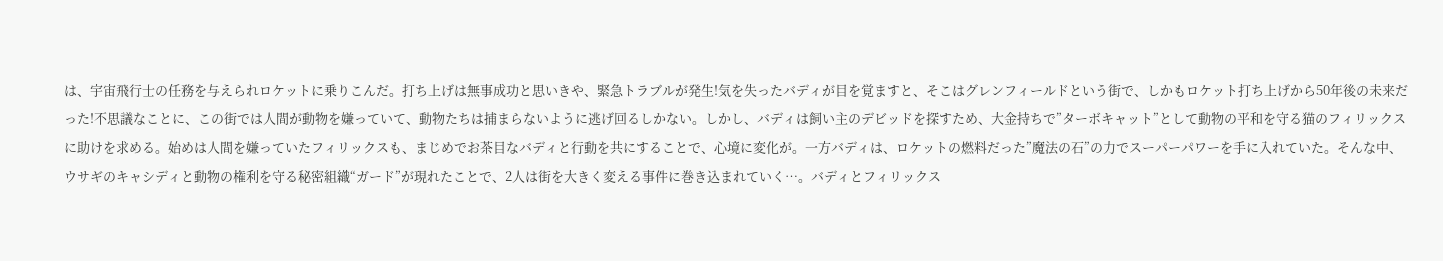は、宇宙飛行士の任務を与えられロケットに乗りこんだ。打ち上げは無事成功と思いきや、緊急トラブルが発生!気を失ったバディが目を覚ますと、そこはグレンフィールドという街で、しかもロケット打ち上げから50年後の未来だった!不思議なことに、この街では人間が動物を嫌っていて、動物たちは捕まらないように逃げ回るしかない。しかし、バディは飼い主のデビッドを探すため、大金持ちで”ターボキャット”として動物の平和を守る猫のフィリックスに助けを求める。始めは人間を嫌っていたフィリックスも、まじめでお茶目なバディと行動を共にすることで、心境に変化が。一方バディは、ロケットの燃料だった”魔法の石”の力でスーパーパワーを手に入れていた。そんな中、ウサギのキャシディと動物の権利を守る秘密組織“ガード”が現れたことで、2人は街を大きく変える事件に巻き込まれていく…。バディとフィリックス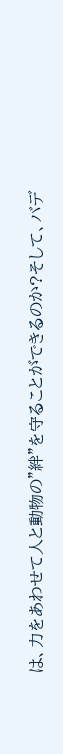は、力をあわせて人と動物の”絆”を守ることができるのか?そして、バデ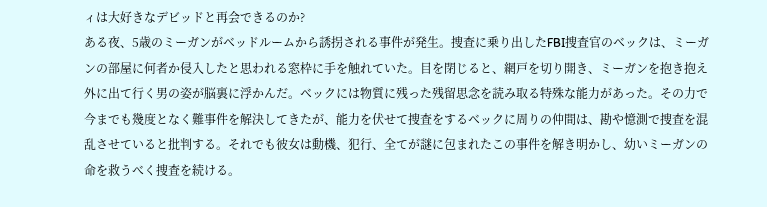ィは大好きなデビッドと再会できるのか?
ある夜、5歳のミーガンがベッドルームから誘拐される事件が発生。捜査に乗り出したFBI捜査官のベックは、ミーガンの部屋に何者か侵入したと思われる窓枠に手を触れていた。目を閉じると、網戸を切り開き、ミーガンを抱き抱え外に出て行く男の姿が脳裏に浮かんだ。ベックには物質に残った残留思念を読み取る特殊な能力があった。その力で今までも幾度となく難事件を解決してきたが、能力を伏せて捜査をするベックに周りの仲間は、勘や憶測で捜査を混乱させていると批判する。それでも彼女は動機、犯行、全てが謎に包まれたこの事件を解き明かし、幼いミーガンの命を救うべく捜査を続ける。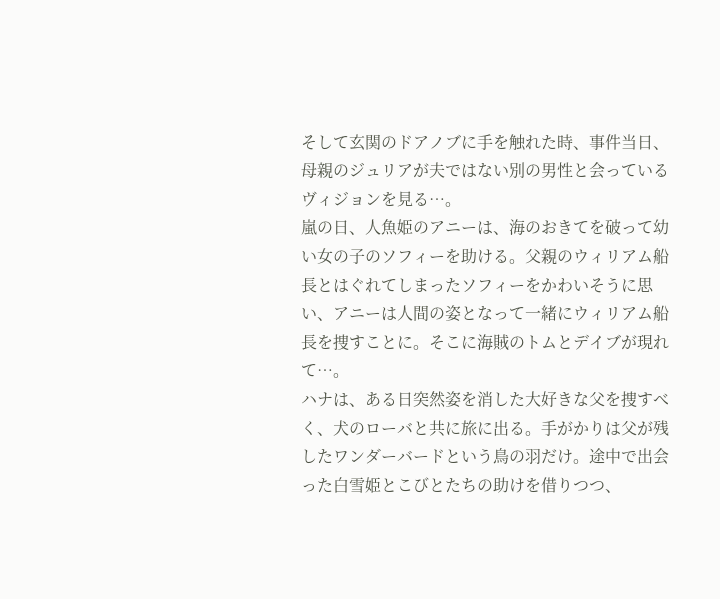そして玄関のドアノブに手を触れた時、事件当日、母親のジュリアが夫ではない別の男性と会っているヴィジョンを見る…。
嵐の日、人魚姫のアニーは、海のおきてを破って幼い女の子のソフィーを助ける。父親のウィリアム船長とはぐれてしまったソフィーをかわいそうに思い、アニーは人間の姿となって一緒にウィリアム船長を捜すことに。そこに海賊のトムとデイブが現れて…。
ハナは、ある日突然姿を消した大好きな父を捜すべく、犬のローバと共に旅に出る。手がかりは父が残したワンダーバードという鳥の羽だけ。途中で出会った白雪姫とこびとたちの助けを借りつつ、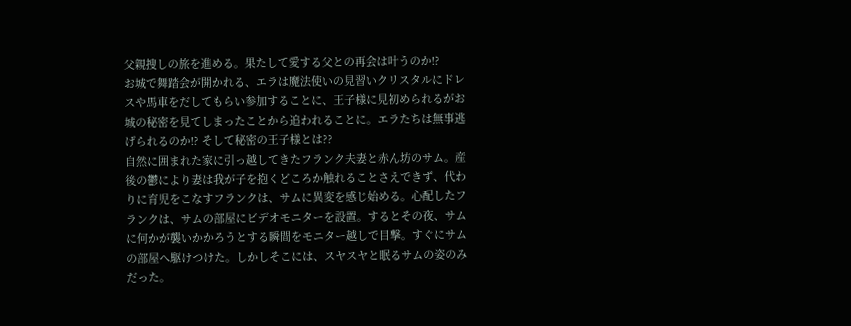父親捜しの旅を進める。果たして愛する父との再会は叶うのか!?
お城で舞踏会が開かれる、エラは魔法使いの見習いクリスタルにドレスや馬車をだしてもらい参加することに、王子様に見初められるがお城の秘密を見てしまったことから追われることに。エラたちは無事逃げられるのか!? そして秘密の王子様とは??
自然に囲まれた家に引っ越してきたフランク夫妻と赤ん坊のサム。産後の鬱により妻は我が子を抱くどころか触れることさえできず、代わりに育児をこなすフランクは、サムに異変を感じ始める。心配したフランクは、サムの部屋にビデオモニターを設置。するとその夜、サムに何かが襲いかかろうとする瞬間をモニター越しで目撃。すぐにサムの部屋へ駆けつけた。しかしそこには、スヤスヤと眠るサムの姿のみだった。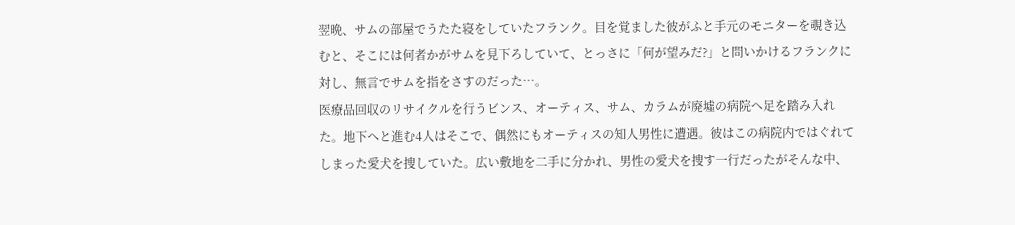翌晩、サムの部屋でうたた寝をしていたフランク。目を覚ました彼がふと手元のモニターを覗き込むと、そこには何者かがサムを見下ろしていて、とっさに「何が望みだ?」と問いかけるフランクに対し、無言でサムを指をさすのだった…。
医療品回収のリサイクルを行うビンス、オーティス、サム、カラムが廃墟の病院へ足を踏み入れた。地下へと進む4人はそこで、偶然にもオーティスの知人男性に遭遇。彼はこの病院内ではぐれてしまった愛犬を捜していた。広い敷地を二手に分かれ、男性の愛犬を捜す一行だったがそんな中、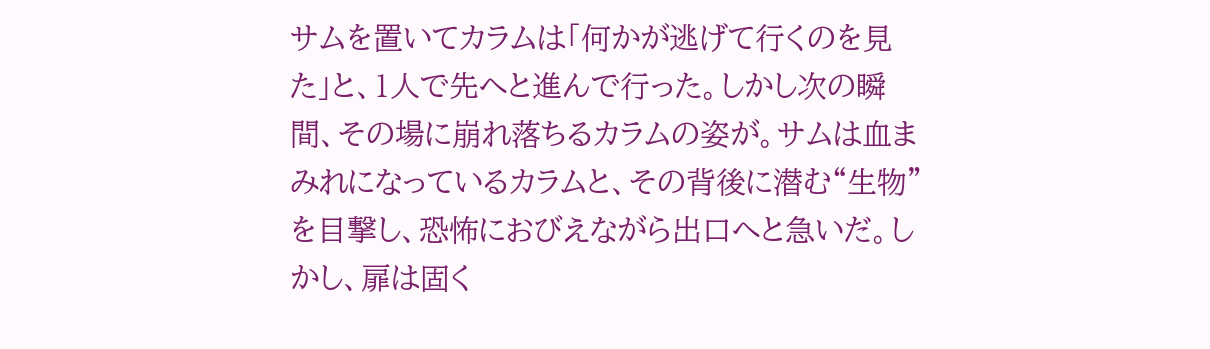サムを置いてカラムは「何かが逃げて行くのを見た」と、1人で先へと進んで行った。しかし次の瞬間、その場に崩れ落ちるカラムの姿が。サムは血まみれになっているカラムと、その背後に潜む“生物”を目撃し、恐怖におびえながら出口へと急いだ。しかし、扉は固く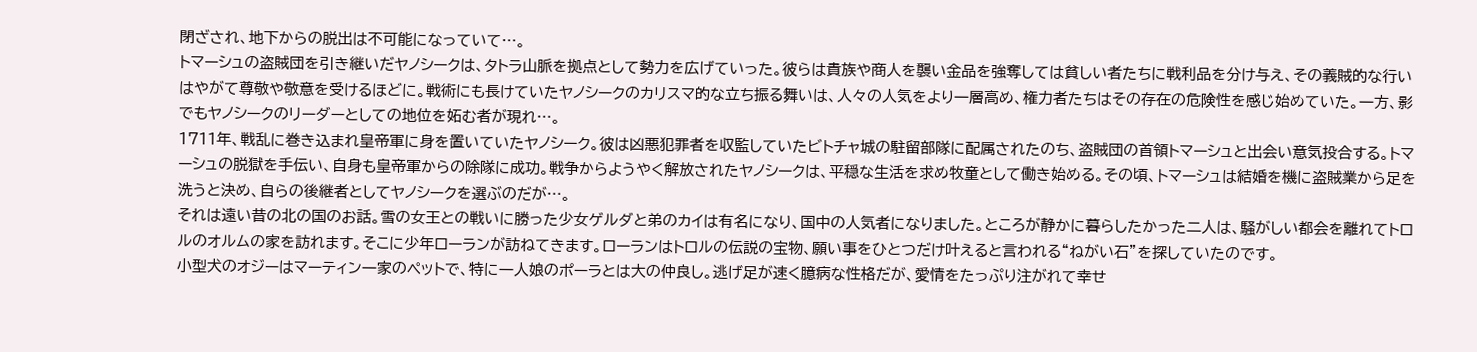閉ざされ、地下からの脱出は不可能になっていて…。
トマーシュの盗賊団を引き継いだヤノシークは、タトラ山脈を拠点として勢力を広げていった。彼らは貴族や商人を襲い金品を強奪しては貧しい者たちに戦利品を分け与え、その義賊的な行いはやがて尊敬や敬意を受けるほどに。戦術にも長けていたヤノシークのカリスマ的な立ち振る舞いは、人々の人気をより一層高め、権力者たちはその存在の危険性を感じ始めていた。一方、影でもヤノシークのリーダーとしての地位を妬む者が現れ…。
1711年、戦乱に巻き込まれ皇帝軍に身を置いていたヤノシーク。彼は凶悪犯罪者を収監していたビトチャ城の駐留部隊に配属されたのち、盗賊団の首領トマーシュと出会い意気投合する。トマーシュの脱獄を手伝い、自身も皇帝軍からの除隊に成功。戦争からようやく解放されたヤノシークは、平穏な生活を求め牧童として働き始める。その頃、トマーシュは結婚を機に盗賊業から足を洗うと決め、自らの後継者としてヤノシークを選ぶのだが…。
それは遠い昔の北の国のお話。雪の女王との戦いに勝った少女ゲルダと弟のカイは有名になり、国中の人気者になりました。ところが静かに暮らしたかった二人は、騒がしい都会を離れてトロルのオルムの家を訪れます。そこに少年ローランが訪ねてきます。ローランはトロルの伝説の宝物、願い事をひとつだけ叶えると言われる“ねがい石”を探していたのです。
小型犬のオジーはマーティン一家のペットで、特に一人娘のポーラとは大の仲良し。逃げ足が速く臆病な性格だが、愛情をたっぷり注がれて幸せ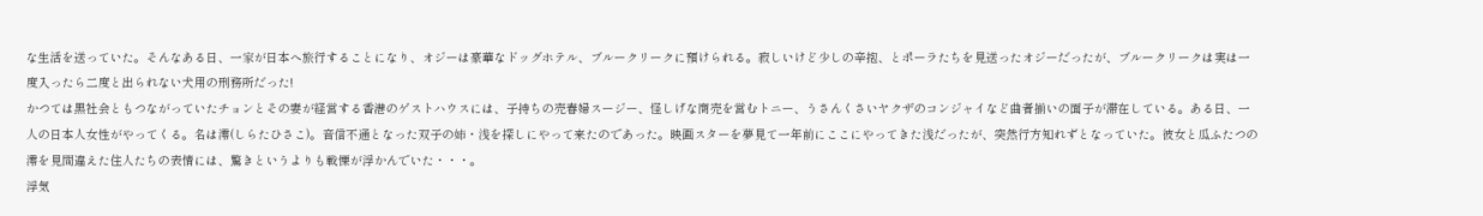な生活を送っていた。そんなある日、一家が日本へ旅行することになり、オジーは豪華なドッグホテル、ブルークリークに預けられる。寂しいけど少しの辛抱、とポーラたちを見送ったオジーだったが、ブルークリークは実は一度入ったら二度と出られない犬用の刑務所だった!
かつては黒社会ともつながっていたチョンとその妻が経営する香港のゲストハウスには、子持ちの売春婦スージー、怪しげな商売を営むトニー、うさんくさいヤクザのコンジャイなど曲者揃いの面子が滞在している。ある日、一人の日本人女性がやってくる。名は澪(しらたひさこ)。音信不通となった双子の姉・浅を探しにやって来たのであった。映画スターを夢見て一年前にここにやってきた浅だったが、突然行方知れずとなっていた。彼女と瓜ふたつの澪を見間違えた住人たちの表情には、驚きというよりも戦慄が浮かんでいた・・・。
浮気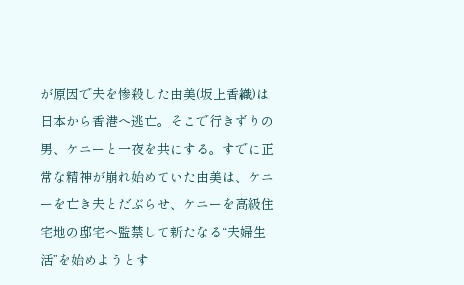が原因で夫を惨殺した由美(坂上香織)は日本から香港へ逃亡。そこで行きずりの男、ケニーと一夜を共にする。すでに正常な精神が崩れ始めていた由美は、ケニーを亡き夫とだぶらせ、ケニーを高級住宅地の邸宅へ監禁して新たなる“夫婦生活”を始めようとす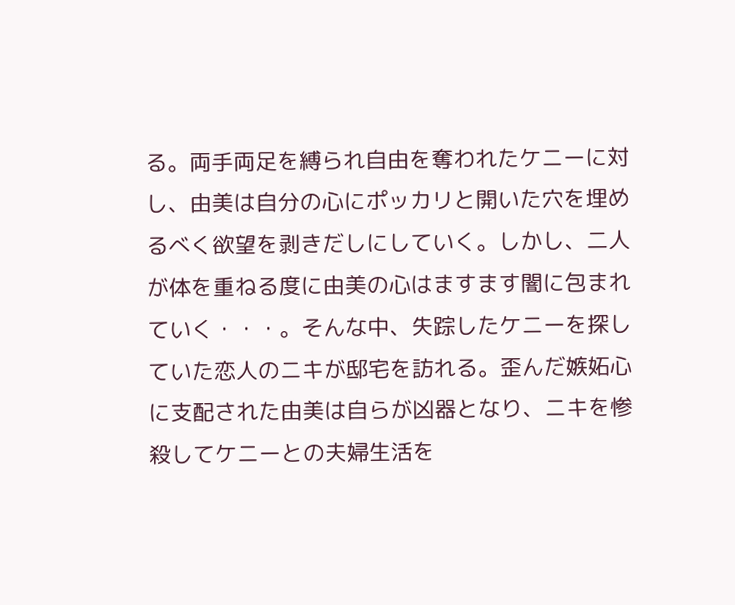る。両手両足を縛られ自由を奪われたケニーに対し、由美は自分の心にポッカリと開いた穴を埋めるべく欲望を剥きだしにしていく。しかし、二人が体を重ねる度に由美の心はますます闇に包まれていく・・・。そんな中、失踪したケニーを探していた恋人のニキが邸宅を訪れる。歪んだ嫉妬心に支配された由美は自らが凶器となり、ニキを惨殺してケニーとの夫婦生活を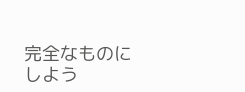完全なものにしよう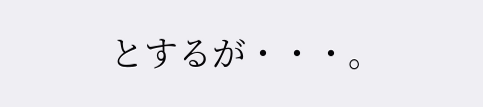とするが・・・。